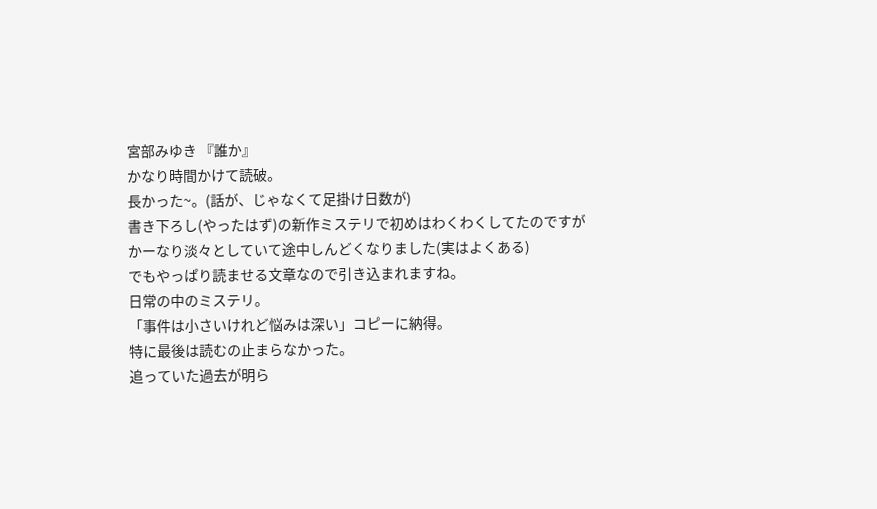宮部みゆき 『誰か』
かなり時間かけて読破。
長かった~。(話が、じゃなくて足掛け日数が)
書き下ろし(やったはず)の新作ミステリで初めはわくわくしてたのですが
かーなり淡々としていて途中しんどくなりました(実はよくある)
でもやっぱり読ませる文章なので引き込まれますね。
日常の中のミステリ。
「事件は小さいけれど悩みは深い」コピーに納得。
特に最後は読むの止まらなかった。
追っていた過去が明ら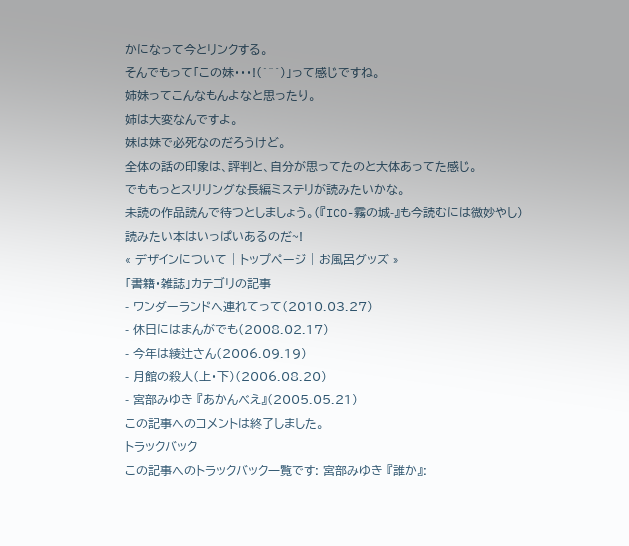かになって今とリンクする。
そんでもって「この妹・・・!(`^´)」って感じですね。
姉妹ってこんなもんよなと思ったり。
姉は大変なんですよ。
妹は妹で必死なのだろうけど。
全体の話の印象は、評判と、自分が思ってたのと大体あってた感じ。
でももっとスリリングな長編ミステリが読みたいかな。
未読の作品読んで待つとしましょう。(『ICO-霧の城-』も今読むには微妙やし)
読みたい本はいっぱいあるのだ~!
« デザインについて | トップページ | お風呂グッズ »
「書籍・雑誌」カテゴリの記事
- ワンダーランドへ連れてって(2010.03.27)
- 休日にはまんがでも(2008.02.17)
- 今年は綾辻さん(2006.09.19)
- 月館の殺人(上・下)(2006.08.20)
- 宮部みゆき 『あかんべえ』(2005.05.21)
この記事へのコメントは終了しました。
トラックバック
この記事へのトラックバック一覧です: 宮部みゆき 『誰か』: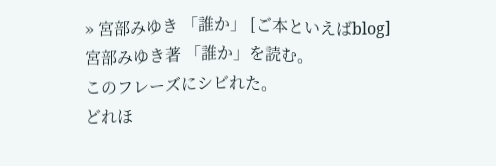» 宮部みゆき 「誰か」 [ご本といえばblog]
宮部みゆき著 「誰か」を読む。
このフレーズにシビれた。
どれほ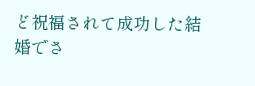ど祝福されて成功した結婚でさ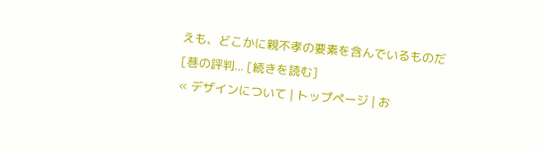えも、どこかに親不孝の要素を含んでいるものだ
[巷の評判... [続きを読む]
« デザインについて | トップページ | お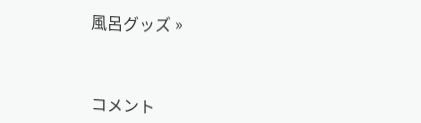風呂グッズ »



コメント